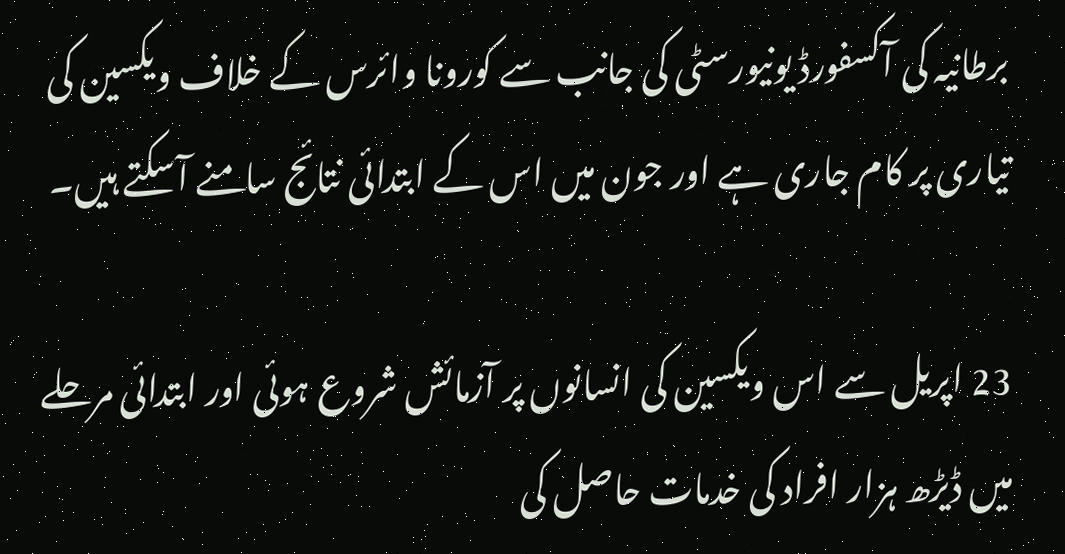برطانیہ کی آکسفورڈ یونیورسٹی کی جانب سے کورونا وائرس کے خلاف ویکسین کی تیاری پر کام جاری ہے اور جون میں اس کے ابتدائی نتائج سامنے آسکتے ہیں۔

23 اپریل سے اس ویکسین کی انسانوں پر آزمائش شروع ہوئی اور ابتدائی مرحلے میں ڈیڑھ ہزار افراد کی خدمات حاصل کی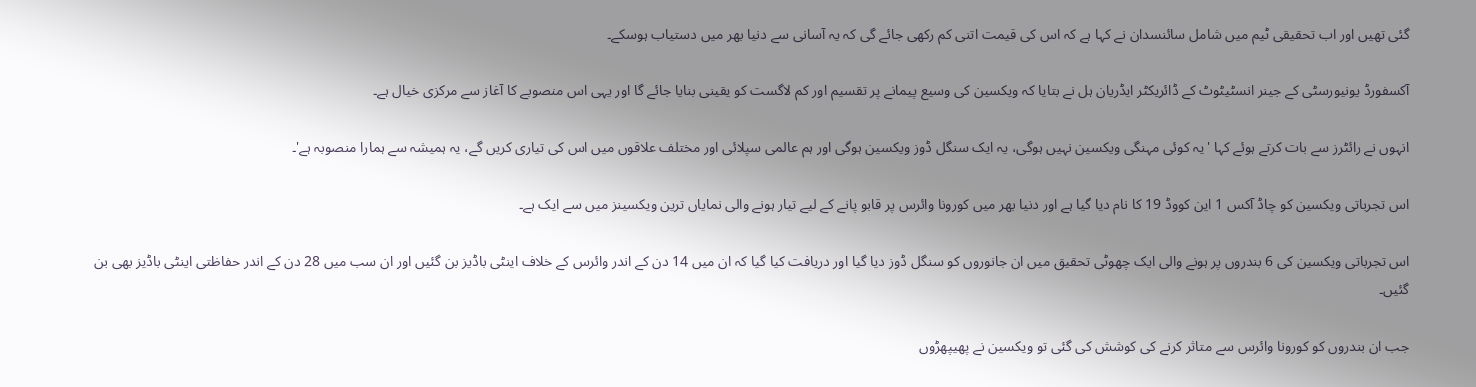گئی تھیں اور اب تحقیقی ٹیم میں شامل سائنسدان نے کہا ہے کہ اس کی قیمت اتنی کم رکھی جائے گی کہ یہ آسانی سے دنیا بھر میں دستیاب ہوسکے۔

آکسفورڈ یونیورسٹی کے جینر انسٹیٹوٹ کے ڈائریکٹر ایڈریان ہل نے بتایا کہ ویکسین کی وسیع پیمانے پر تقسیم اور کم لاگست کو یقینی بنایا جائے گا اور یہی اس منصوبے کا آغاز سے مرکزی خیال ہے۔

انہوں نے رائٹرز سے بات کرتے ہوئے کہا 'یہ کوئی مہنگی ویکسین نہیں ہوگی، یہ ایک سنگل ڈوز ویکسین ہوگی اور ہم عالمی سپلائی اور مختلف علاقوں میں اس کی تیاری کریں گے، یہ ہمیشہ سے ہمارا منصوبہ ہے'۔

اس تجرباتی ویکسین کو چاڈ آکس 1 این کووڈ 19 کا نام دیا گیا ہے اور دنیا بھر میں کورونا وائرس پر قابو پانے کے لیے تیار ہونے والی نمایاں ترین ویکسینز میں سے ایک ہے۔

اس تجرباتی ویکسین کی 6 بندروں پر ہونے والی ایک چھوٹی تحقیق میں ان جانوروں کو سنگل ڈوز دیا گیا اور دریافت کیا گیا کہ ان میں 14 دن کے اندر وائرس کے خلاف اینٹی باڈیز بن گئیں اور ان سب میں 28 دن کے اندر حفاظتی اینٹی باڈیز بھی بن گئیں۔

جب ان بندروں کو کورونا وائرس سے متاثر کرنے کی کوشش کی گئی تو ویکسین نے پھیپھڑوں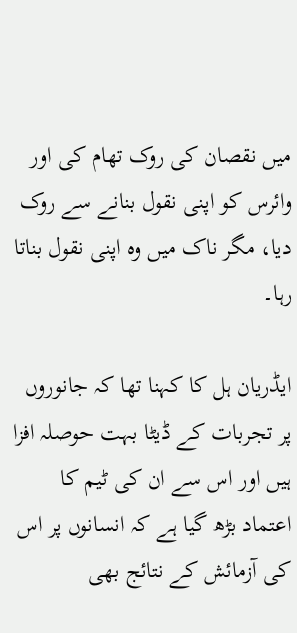میں نقصان کی روک تھام کی اور وائرس کو اپنی نقول بنانے سے روک دیا، مگر ناک میں وہ اپنی نقول بناتا رہا۔

ایڈریان ہل کا کہنا تھا کہ جانوروں پر تجربات کے ڈیٹا بہت حوصلہ افزا ہیں اور اس سے ان کی ٹیم کا اعتماد بڑھ گیا ہے کہ انسانوں پر اس کی آزمائش کے نتائج بھی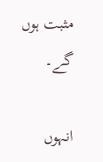مثبت ہوں گے۔

انہوں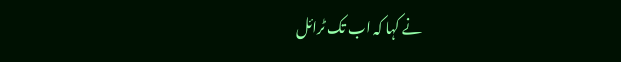نے کہا کہ اب تک ٹرائل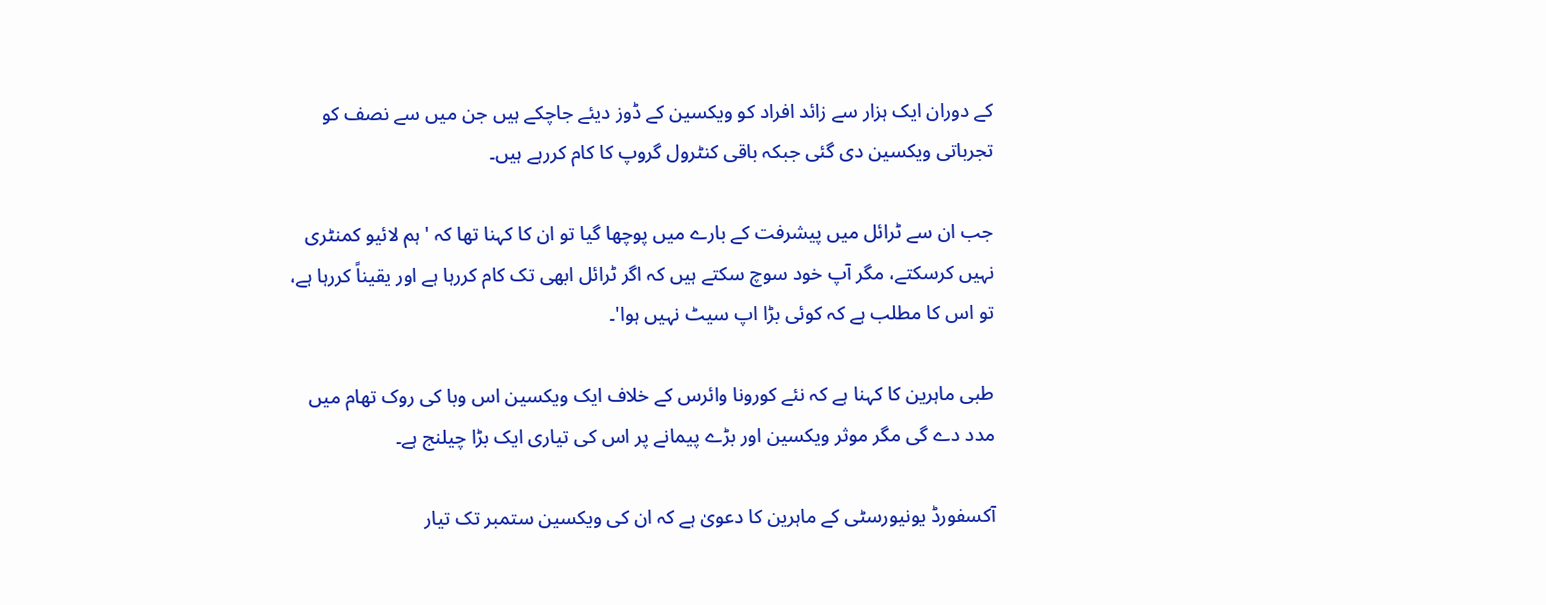کے دوران ایک ہزار سے زائد افراد کو ویکسین کے ڈوز دیئے جاچکے ہیں جن میں سے نصف کو تجرباتی ویکسین دی گئی جبکہ باقی کنٹرول گروپ کا کام کررہے ہیں۔

جب ان سے ٹرائل میں پیشرفت کے بارے میں پوچھا گیا تو ان کا کہنا تھا کہ 'ہم لائیو کمنٹری نہیں کرسکتے، مگر آپ خود سوچ سکتے ہیں کہ اگر ٹرائل ابھی تک کام کررہا ہے اور یقیناً کررہا ہے، تو اس کا مطلب ہے کہ کوئی بڑا اپ سیٹ نہیں ہوا'۔

طبی ماہرین کا کہنا ہے کہ نئے کورونا وائرس کے خلاف ایک ویکسین اس وبا کی روک تھام میں مدد دے گی مگر موثر ویکسین اور بڑے پیمانے پر اس کی تیاری ایک بڑا چیلنج ہے۔

آکسفورڈ یونیورسٹی کے ماہرین کا دعویٰ ہے کہ ان کی ویکسین ستمبر تک تیار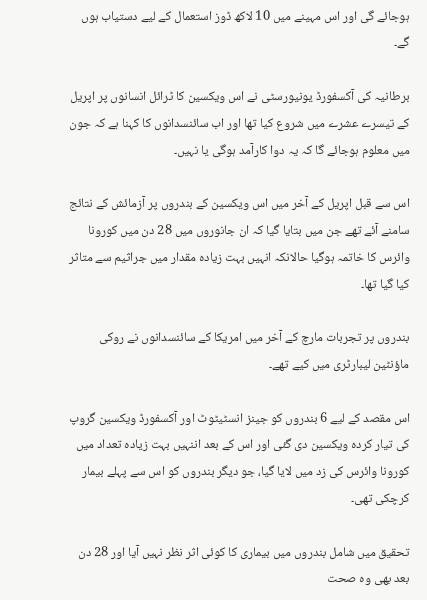ہوجائے گی اور اس مہینے میں 10 لاکھ ڈوز استعمال کے لیے دستیاب ہوں گے۔

برطانیہ کی آکسفورڈ یونیورسٹی نے اس ویکسین کا ٹرائل انسانوں پر اپریل کے تیسرے عشرے میں شروع کیا تھا اور اب سائنسدانوں کا کہنا ہے کہ جون میں معلوم ہوجائے گا کہ یہ دوا کارآمد ہوگی یا نہیں۔

اس سے قبل اپریل کے آخر میں اس ویکسین کے بندروں پر آزمائش کے نتائج سامنے آئے تھے جن میں بتایا گیا کہ ان جانوروں میں 28 دن میں کورونا وائرس کا خاتمہ ہوگیا حالانکہ انہیں بہت زیادہ مقدار میں جراثیم سے متاثر کیا گیا تھا۔

بندروں پر تجربات مارچ کے آخر میں امریکا کے سائنسدانوں نے روکی ماؤنٹین لیبارٹری میں کیے تھے۔

اس مقصد کے لیے 6 بندروں کو جینز انسٹیٹوٹ اور آکسفورڈ ویکسین گروپ کی تیار کردہ ویکسین دی گئی اور اس کے بعد اننہیں بہت زیادہ تعداد میں کورونا وائرس کی زد میں لایا گیا، جو دیگر بندروں کو اس سے پہلے بیمار کرچکی تھی۔

تحقیق میں شامل بندروں میں بیماری کا کوئی اثر نظر نہیں آیا اور 28 دن بعد بھی وہ صحت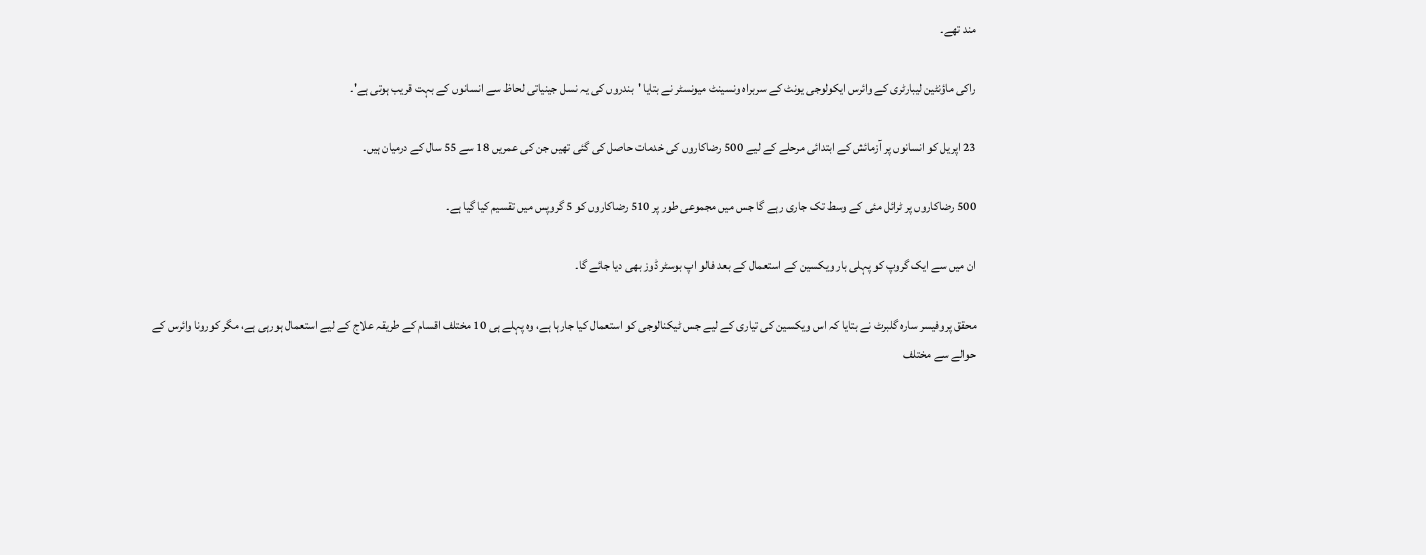مند تھے۔

راکی ماؤنٹین لیبارٹری کے وائرس ایکولوجی یونٹ کے سربراہ ونسینٹ میونسٹر نے بتایا 'بندروں کی یہ نسل جینیاتی لحاظ سے انسانوں کے بہت قریب ہوتی ہے'۔

23 اپریل کو انسانوں پر آزمائش کے ابتدائی مرحلے کے لیے 500 رضاکاروں کی خدمات حاصل کی گئی تھیں جن کی عمریں 18 سے 55 سال کے درمیان ہیں۔

500 رضاکاروں پر ٹرائل مئی کے وسط تک جاری رہے گا جس میں مجموعی طور پر 510 رضاکاروں کو 5 گروپس میں تقسیم کیا گیا ہے۔

ان میں سے ایک گروپ کو پہلی بار ویکسین کے استعمال کے بعد فالو اپ بوسٹر ڈوز بھی دیا جائے گا۔

محقق پروفیسر سارہ گلبرٹ نے بتایا کہ اس ویکسین کی تیاری کے لیے جس ٹیکنالوجی کو استعمال کیا جارہا ہے، وہ پہلے ہی 10 مختلف اقسام کے طریقہ علاج کے لیے استعمال ہورہی ہے، مگر کورونا وائرس کے حوالے سے مختلف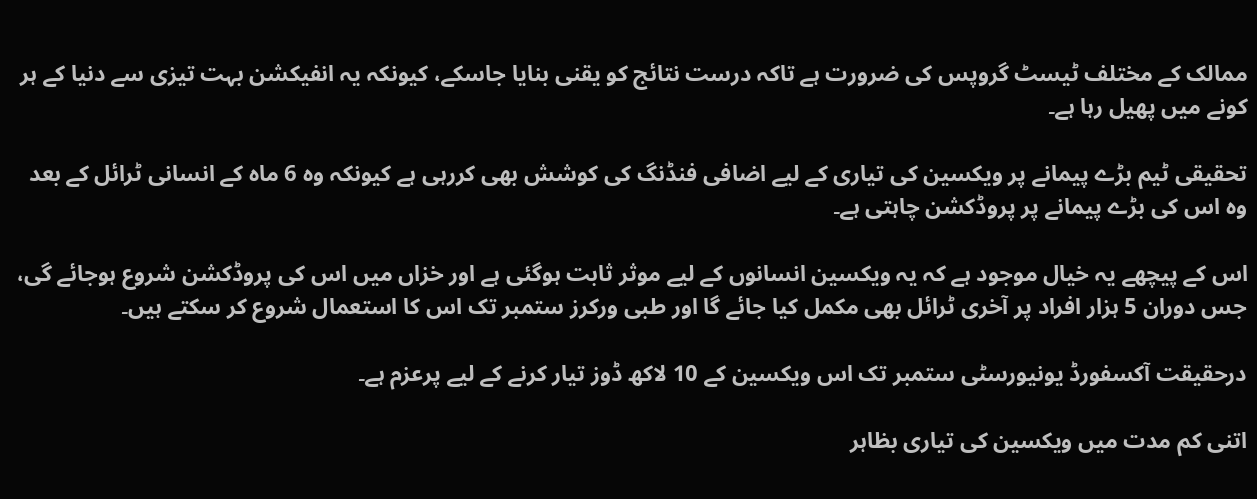ممالک کے مختلف ٹیسٹ گروپس کی ضرورت ہے تاکہ درست نتائج کو یقنی بنایا جاسکے، کیونکہ یہ انفیکشن بہت تیزی سے دنیا کے ہر کونے میں پھیل رہا ہے۔

تحقیقی ٹیم بڑے پیمانے پر ویکسین کی تیاری کے لیے اضافی فنڈنگ کی کوشش بھی کررہی ہے کیونکہ وہ 6 ماہ کے انسانی ٹرائل کے بعد وہ اس کی بڑے پیمانے پر پروڈکشن چاہتی ہے۔

اس کے پیچھے یہ خیال موجود ہے کہ یہ ویکسین انسانوں کے لیے موثر ثابت ہوگئی ہے اور خزاں میں اس کی پروڈکشن شروع ہوجائے گی، جس دوران 5 ہزار افراد پر آخری ٹرائل بھی مکمل کیا جائے گا اور طبی ورکرز ستمبر تک اس کا استعمال شروع کر سکتے ہیں۔

درحقیقت آکسفورڈ یونیورسٹی ستمبر تک اس ویکسین کے 10 لاکھ ڈوز تیار کرنے کے لیے پرعزم ہے۔

اتنی کم مدت میں ویکسین کی تیاری بظاہر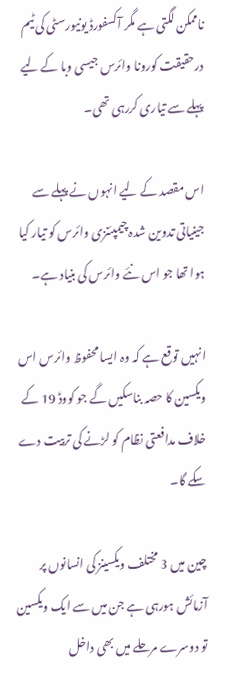ناممکن لگتی ہے مگر آکسفورڈ یونیورسٹی کی ٹیم درحقیقت کورونا وائرس جیسی وبا کے لیے پہلے سے تیاری کررہی تھی۔

اس مقصد کے لیے انہوں نے پہلے سے جینیاتی تدوین شدہ چیمپئنزی وائرس کو تیار کیا ہوا تھا جو اس نئے وائرس کی بنیاد ہے۔

انہیں توقع ہے کہ وہ ایسا محفوظ وائرس اس ویکسین کا حصہ بناسکیں گے جو کووڈ 19 کے خلاف مدافعتی نظام کو لڑنے کی تربیت دے سکے گا۔

چین میں 3 مختلف ویکسینز کی انسانوں پر آزمائش ہورہی ہے جن میں سے ایک ویکسین تو دوسرے مرحلے میں بھی داخل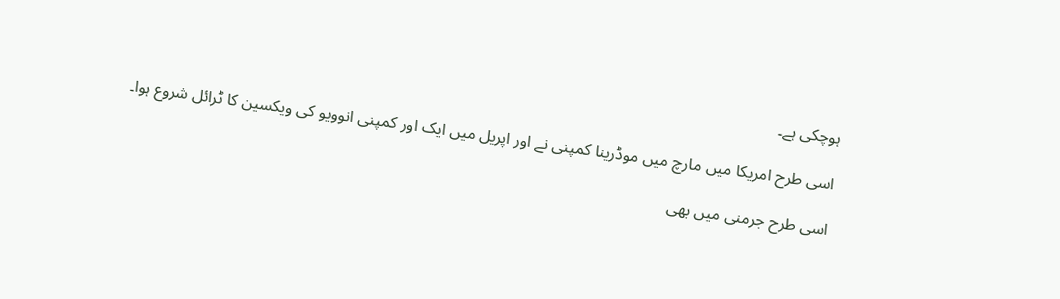ہوچکی ہے۔

اسی طرح امریکا میں مارچ میں موڈرینا کمپنی نے اور اپریل میں ایک اور کمپنی انوویو کی ویکسین کا ٹرائل شروع ہوا۔

اسی طرح جرمنی میں بھی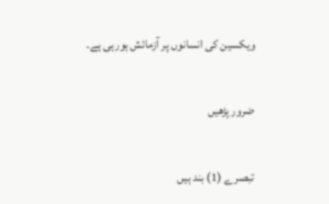ویکسین کی انسانوں پر آزمائش ہورہی ہے۔

ضرور پڑھیں

تبصرے (1) بند ہیں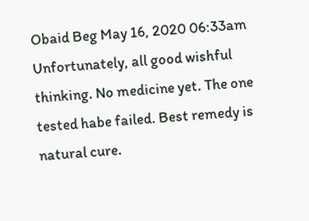Obaid Beg May 16, 2020 06:33am
Unfortunately, all good wishful thinking. No medicine yet. The one tested habe failed. Best remedy is natural cure.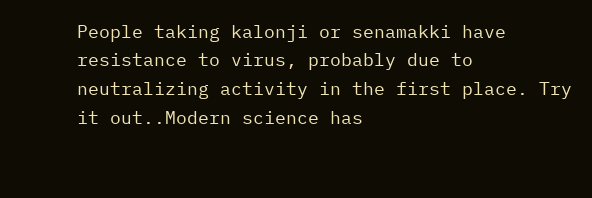People taking kalonji or senamakki have resistance to virus, probably due to neutralizing activity in the first place. Try it out..Modern science has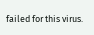failed for this virus.